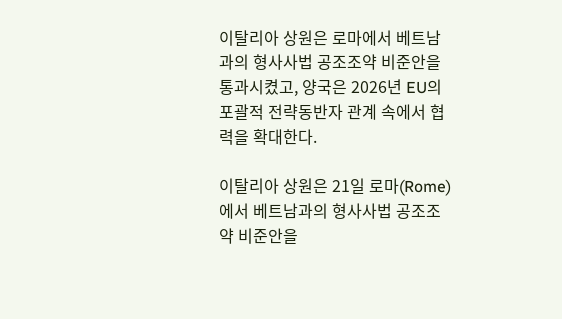이탈리아 상원은 로마에서 베트남과의 형사사법 공조조약 비준안을 통과시켰고, 양국은 2026년 EU의 포괄적 전략동반자 관계 속에서 협력을 확대한다.

이탈리아 상원은 21일 로마(Rome)에서 베트남과의 형사사법 공조조약 비준안을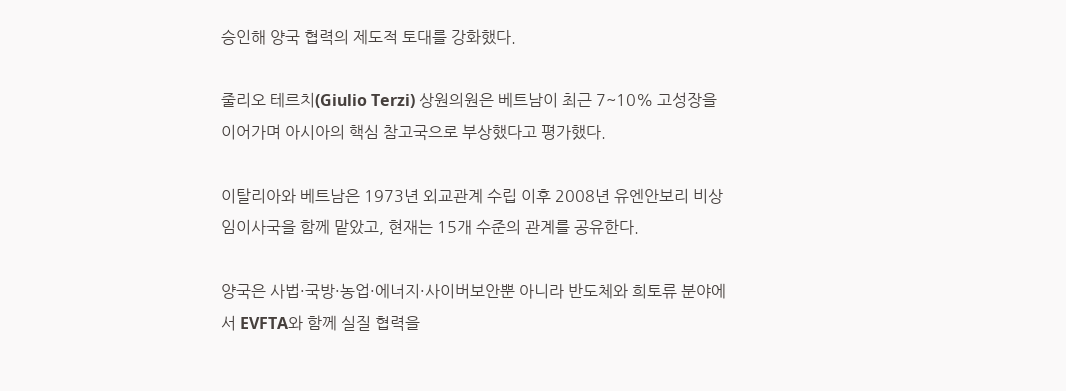승인해 양국 협력의 제도적 토대를 강화했다.

줄리오 테르치(Giulio Terzi) 상원의원은 베트남이 최근 7~10% 고성장을 이어가며 아시아의 핵심 참고국으로 부상했다고 평가했다.

이탈리아와 베트남은 1973년 외교관계 수립 이후 2008년 유엔안보리 비상임이사국을 함께 맡았고, 현재는 15개 수준의 관계를 공유한다.

양국은 사법·국방·농업·에너지·사이버보안뿐 아니라 반도체와 희토류 분야에서 EVFTA와 함께 실질 협력을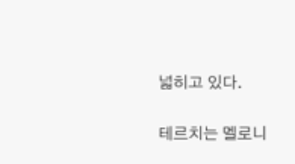넓히고 있다.

테르치는 멜로니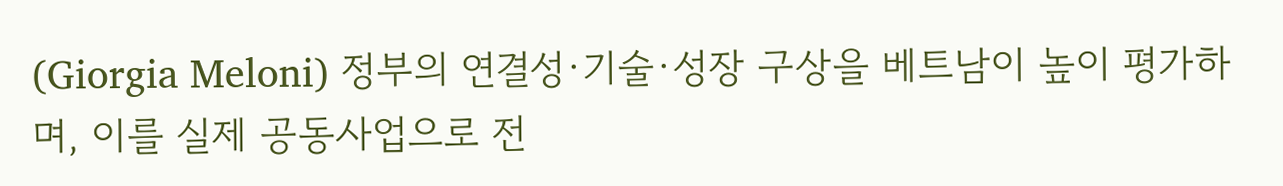(Giorgia Meloni) 정부의 연결성·기술·성장 구상을 베트남이 높이 평가하며, 이를 실제 공동사업으로 전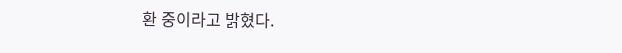환 중이라고 밝혔다.